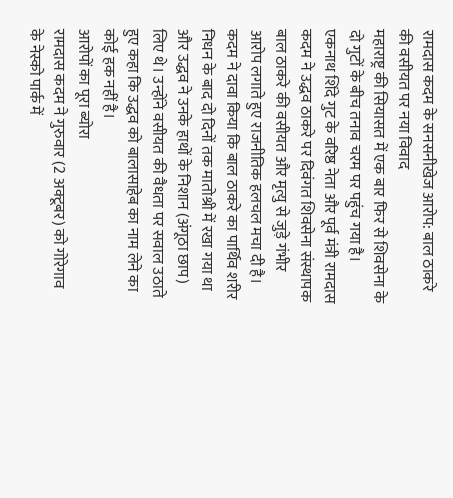रामदास कदम के सनसनीखेज आरोप: बाल ठाकरे की वसीयत पर नया विवाद
महाराष्ट्र की सियासत में एक बार फिर से शिवसेना के दो गुटों के बीच तनाव चरम पर पहुंच गया है। एकनाथ शिंदे गुट के वरिष्ठ नेता और पूर्व मंत्री रामदास कदम ने उद्धव ठाकरे पर दिवंगत शिवसेना संस्थापक बाल ठाकरे की वसीयत और मृत्यु से जुड़े गंभीर आरोप लगाते हुए राजनीतिक हलचल मचा दी है। कदम ने दावा किया कि बाल ठाकरे का पार्थिव शरीर निधन के बाद दो दिनों तक मातोश्री में रखा गया था और उद्धव ने उनके हाथों के निशान (अंगूठा छाप) लिए थे। उन्होंने वसीयत की वैधता पर सवाल उठाते हुए कहा कि उद्धव को बालासाहेब का नाम लेने का कोई हक नहीं है।
आरोपों का पूरा ब्योरा
रामदास कदम ने गुरुवार (2 अक्टूबर) को गोरेगाव के नेस्को पार्क में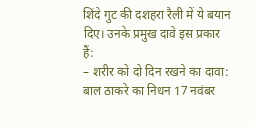शिंदे गुट की दशहरा रैली में ये बयान दिए। उनके प्रमुख दावे इस प्रकार हैं:
– शरीर को दो दिन रखने का दावा: बाल ठाकरे का निधन 17 नवंबर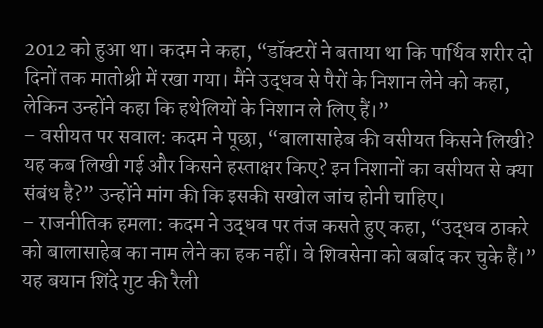2012 को हुआ था। कदम ने कहा, “डॉक्टरों ने बताया था कि पार्थिव शरीर दो दिनों तक मातोश्री में रखा गया। मैंने उद्धव से पैरों के निशान लेने को कहा, लेकिन उन्होंने कहा कि हथेलियों के निशान ले लिए हैं।”
– वसीयत पर सवाल: कदम ने पूछा, “बालासाहेब की वसीयत किसने लिखी? यह कब लिखी गई और किसने हस्ताक्षर किए? इन निशानों का वसीयत से क्या संबंध है?” उन्होंने मांग की कि इसकी सखोल जांच होनी चाहिए।
– राजनीतिक हमला: कदम ने उद्धव पर तंज कसते हुए कहा, “उद्धव ठाकरे को बालासाहेब का नाम लेने का हक नहीं। वे शिवसेना को बर्बाद कर चुके हैं।” यह बयान शिंदे गुट की रैली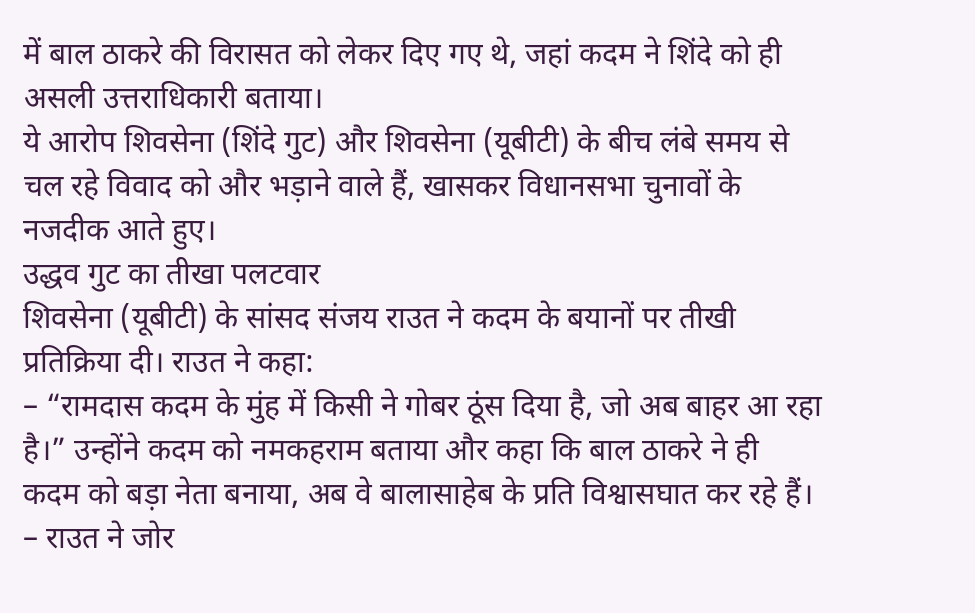में बाल ठाकरे की विरासत को लेकर दिए गए थे, जहां कदम ने शिंदे को ही असली उत्तराधिकारी बताया।
ये आरोप शिवसेना (शिंदे गुट) और शिवसेना (यूबीटी) के बीच लंबे समय से चल रहे विवाद को और भड़ाने वाले हैं, खासकर विधानसभा चुनावों के नजदीक आते हुए।
उद्धव गुट का तीखा पलटवार
शिवसेना (यूबीटी) के सांसद संजय राउत ने कदम के बयानों पर तीखी प्रतिक्रिया दी। राउत ने कहा:
– “रामदास कदम के मुंह में किसी ने गोबर ठूंस दिया है, जो अब बाहर आ रहा है।” उन्होंने कदम को नमकहराम बताया और कहा कि बाल ठाकरे ने ही कदम को बड़ा नेता बनाया, अब वे बालासाहेब के प्रति विश्वासघात कर रहे हैं।
– राउत ने जोर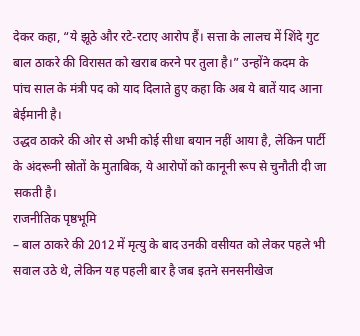देकर कहा, “ये झूठे और रटे-रटाए आरोप हैं। सत्ता के लालच में शिंदे गुट बाल ठाकरे की विरासत को खराब करने पर तुला है।” उन्होंने कदम के पांच साल के मंत्री पद को याद दिलाते हुए कहा कि अब ये बातें याद आना बेईमानी है।
उद्धव ठाकरे की ओर से अभी कोई सीधा बयान नहीं आया है, लेकिन पार्टी के अंदरूनी स्रोतों के मुताबिक, ये आरोपों को कानूनी रूप से चुनौती दी जा सकती है।
राजनीतिक पृष्ठभूमि
– बाल ठाकरे की 2012 में मृत्यु के बाद उनकी वसीयत को लेकर पहले भी सवाल उठे थे, लेकिन यह पहली बार है जब इतने सनसनीखेज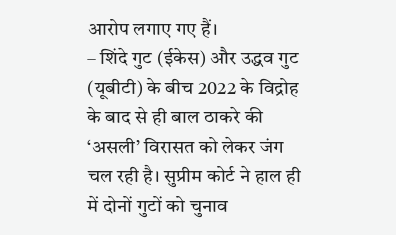आरोप लगाए गए हैं।
– शिंदे गुट (ईकेस) और उद्धव गुट (यूबीटी) के बीच 2022 के विद्रोह के बाद से ही बाल ठाकरे की ‘असली’ विरासत को लेकर जंग चल रही है। सुप्रीम कोर्ट ने हाल ही में दोनों गुटों को चुनाव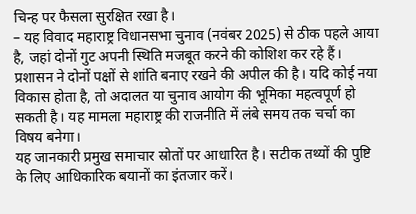चिन्ह पर फैसला सुरक्षित रखा है।
– यह विवाद महाराष्ट्र विधानसभा चुनाव (नवंबर 2025) से ठीक पहले आया है, जहां दोनों गुट अपनी स्थिति मजबूत करने की कोशिश कर रहे हैं।
प्रशासन ने दोनों पक्षों से शांति बनाए रखने की अपील की है। यदि कोई नया विकास होता है, तो अदालत या चुनाव आयोग की भूमिका महत्वपूर्ण हो सकती है। यह मामला महाराष्ट्र की राजनीति में लंबे समय तक चर्चा का विषय बनेगा।
यह जानकारी प्रमुख समाचार स्रोतों पर आधारित है। सटीक तथ्यों की पुष्टि के लिए आधिकारिक बयानों का इंतजार करें।